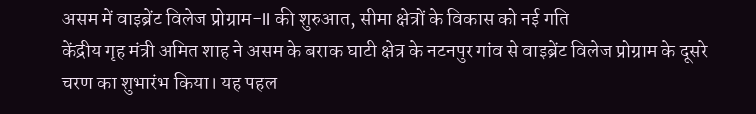असम में वाइब्रेंट विलेज प्रोग्राम-II की शुरुआत, सीमा क्षेत्रों के विकास को नई गति
केंद्रीय गृह मंत्री अमित शाह ने असम के बराक घाटी क्षेत्र के नटनपुर गांव से वाइब्रेंट विलेज प्रोग्राम के दूसरे चरण का शुभारंभ किया। यह पहल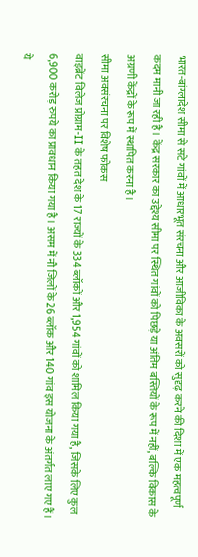भारत-बांग्लादेश सीमा से सटे गांवों में आधारभूत संरचना और आजीविका के अवसरों को सुदृढ़ करने की दिशा में एक महत्वपूर्ण कदम मानी जा रही है। केंद्र सरकार का उद्देश्य सीमा पर स्थित गांवों को पिछड़े या अंतिम बस्तियों के रूप में नहीं, बल्कि विकास के अग्रणी केंद्रों के रूप में स्थापित करना है।
सीमा अवसंरचना पर विशेष फोकस
वाइब्रेंट विलेज प्रोग्राम-II के तहत देश के 17 राज्यों के 334 ब्लॉकों और 1,954 गांवों को शामिल किया गया है, जिसके लिए कुल 6,900 करोड़ रुपये का प्रावधान किया गया है। असम में नौ जिलों के 26 ब्लॉक और 140 गांव इस योजना के अंतर्गत लाए गए हैं। ये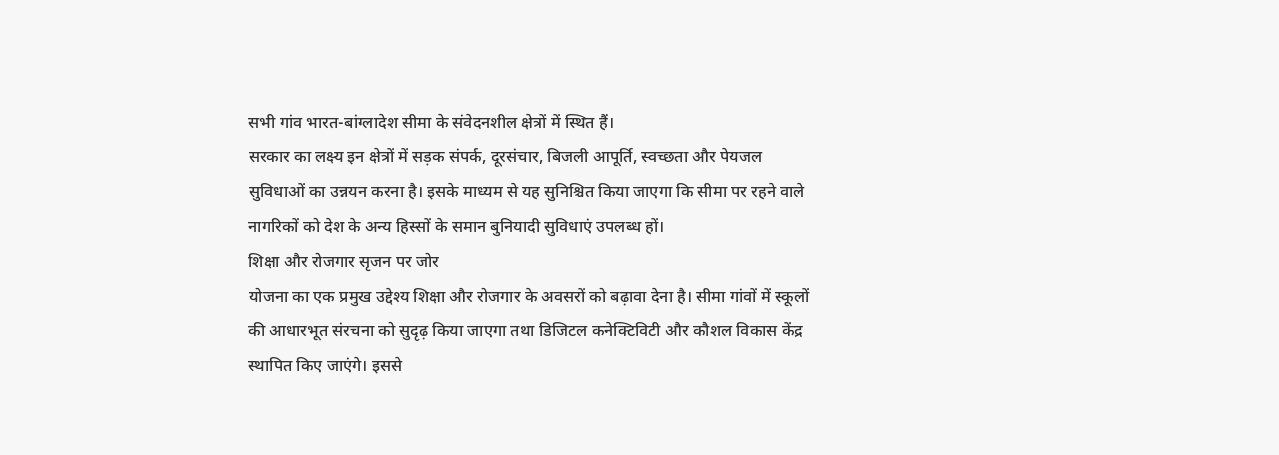सभी गांव भारत-बांग्लादेश सीमा के संवेदनशील क्षेत्रों में स्थित हैं।
सरकार का लक्ष्य इन क्षेत्रों में सड़क संपर्क, दूरसंचार, बिजली आपूर्ति, स्वच्छता और पेयजल सुविधाओं का उन्नयन करना है। इसके माध्यम से यह सुनिश्चित किया जाएगा कि सीमा पर रहने वाले नागरिकों को देश के अन्य हिस्सों के समान बुनियादी सुविधाएं उपलब्ध हों।
शिक्षा और रोजगार सृजन पर जोर
योजना का एक प्रमुख उद्देश्य शिक्षा और रोजगार के अवसरों को बढ़ावा देना है। सीमा गांवों में स्कूलों की आधारभूत संरचना को सुदृढ़ किया जाएगा तथा डिजिटल कनेक्टिविटी और कौशल विकास केंद्र स्थापित किए जाएंगे। इससे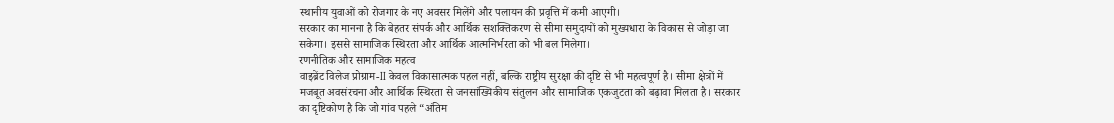स्थानीय युवाओं को रोजगार के नए अवसर मिलेंगे और पलायन की प्रवृत्ति में कमी आएगी।
सरकार का मानना है कि बेहतर संपर्क और आर्थिक सशक्तिकरण से सीमा समुदायों को मुख्यधारा के विकास से जोड़ा जा सकेगा। इससे सामाजिक स्थिरता और आर्थिक आत्मनिर्भरता को भी बल मिलेगा।
रणनीतिक और सामाजिक महत्व
वाइब्रेंट विलेज प्रोग्राम-II केवल विकासात्मक पहल नहीं, बल्कि राष्ट्रीय सुरक्षा की दृष्टि से भी महत्वपूर्ण है। सीमा क्षेत्रों में मजबूत अवसंरचना और आर्थिक स्थिरता से जनसांख्यिकीय संतुलन और सामाजिक एकजुटता को बढ़ावा मिलता है। सरकार का दृष्टिकोण है कि जो गांव पहले “अंतिम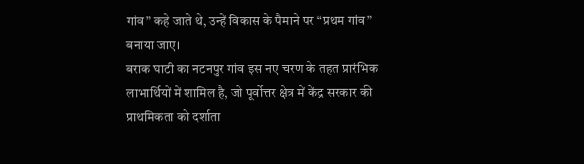गांव” कहे जाते थे, उन्हें विकास के पैमाने पर “प्रथम गांव” बनाया जाए।
बराक घाटी का नटनपुर गांव इस नए चरण के तहत प्रारंभिक लाभार्थियों में शामिल है, जो पूर्वोत्तर क्षेत्र में केंद्र सरकार की प्राथमिकता को दर्शाता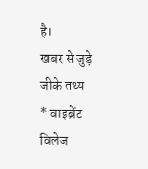है।
खबर से जुड़े जीके तथ्य
* वाइब्रेंट विलेज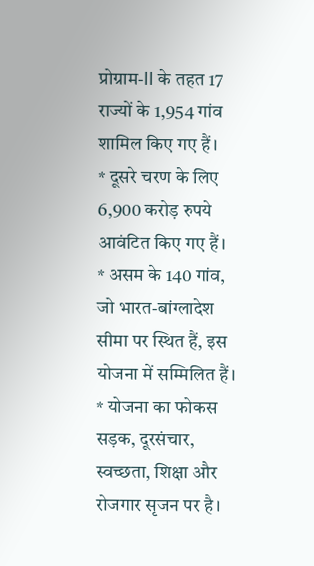प्रोग्राम-II के तहत 17 राज्यों के 1,954 गांव शामिल किए गए हैं।
* दूसरे चरण के लिए 6,900 करोड़ रुपये आवंटित किए गए हैं।
* असम के 140 गांव, जो भारत-बांग्लादेश सीमा पर स्थित हैं, इस योजना में सम्मिलित हैं।
* योजना का फोकस सड़क, दूरसंचार, स्वच्छता, शिक्षा और रोजगार सृजन पर है।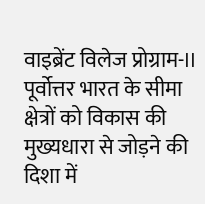वाइब्रेंट विलेज प्रोग्राम-II पूर्वोत्तर भारत के सीमा क्षेत्रों को विकास की मुख्यधारा से जोड़ने की दिशा में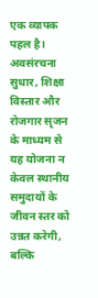एक व्यापक पहल है। अवसंरचना सुधार, शिक्षा विस्तार और रोजगार सृजन के माध्यम से यह योजना न केवल स्थानीय समुदायों के जीवन स्तर को उन्नत करेगी, बल्कि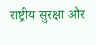राष्ट्रीय सुरक्षा और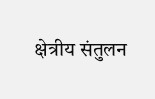क्षेत्रीय संतुलन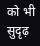को भी सुदृढ़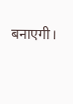बनाएगी।